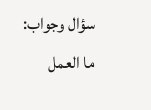سؤال وجواب: ما العمل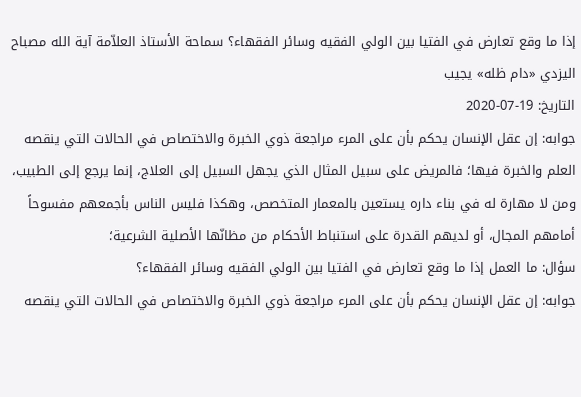إذا ما وقع تعارض في الفتيا بين الولي الفقيه وسائر الفقهاء؟ سماحة الأستاذ العلاّمة آية الله مصباح اليزدي «دام ظله» يجيب
التاريخ: 19-07-2020
جوابه: إن عقل الإنسان يحكم بأن على المرء مراجعة ذوي الخبرة والاختصاص في الحالات التي ينقصه العلم والخبرة فيها؛ فالمريض على سبيل المثال الذي يجهل السبيل إلى العلاج، إنما يرجع إلى الطبيب، ومن لا مهارة له في بناء داره يستعين بالمعمار المتخصص، وهكذا فليس الناس بأجمعهم مفسوحاً أمامهم المجال، أو لديهم القدرة على استنباط الأحكام من مظانّها الأصلية الشرعية؛
سؤال: ما العمل إذا ما وقع تعارض في الفتيا بين الولي الفقيه وسائر الفقهاء؟
جوابه: إن عقل الإنسان يحكم بأن على المرء مراجعة ذوي الخبرة والاختصاص في الحالات التي ينقصه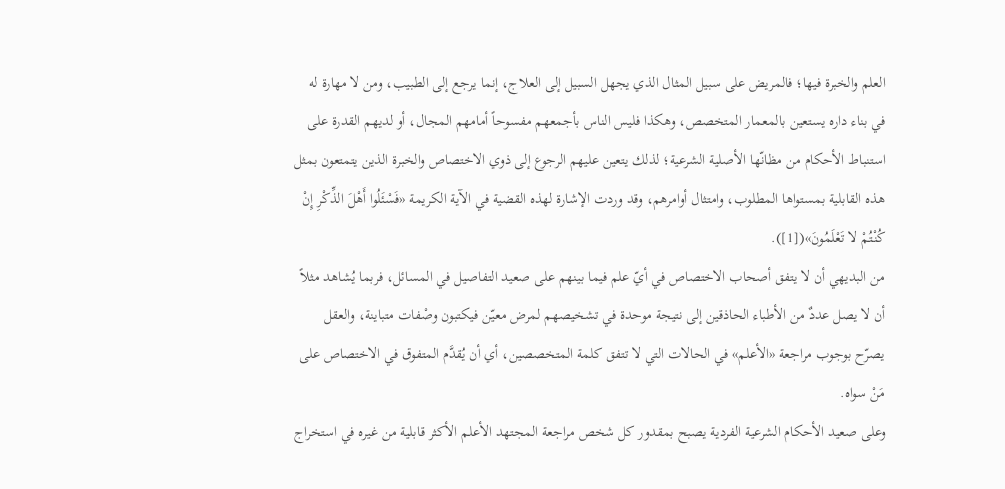العلم والخبرة فيها؛ فالمريض على سبيل المثال الذي يجهل السبيل إلى العلاج، إنما يرجع إلى الطبيب، ومن لا مهارة له في بناء داره يستعين بالمعمار المتخصص، وهكذا فليس الناس بأجمعهم مفسوحاً أمامهم المجال، أو لديهم القدرة على استنباط الأحكام من مظانّها الأصلية الشرعية؛ لذلك يتعين عليهم الرجوع إلى ذوي الاختصاص والخبرة الذين يتمتعون بمثل هذه القابلية بمستواها المطلوب، وامتثال أوامرهم، وقد وردت الإشارة لهذه القضية في الآية الكريمة «فَسْئَلُوا أَهْلَ الذِّكْرِ إِنْ كُنْتُمْ لا تَعْلَمُونَ»([1]).
من البديهي أن لا يتفق أصحاب الاختصاص في أيّ علم فيما بينهم على صعيد التفاصيل في المسائل، فربما يُشاهد مثلاً أن لا يصل عددٌ من الأطباء الحاذقين إلى نتيجة موحدة في تشخيصهم لمرض معيّن فيكتبون وصْفات متباينة، والعقل يصرّح بوجوب مراجعة «الأعلم» في الحالات التي لا تتفق كلمة المتخصصين، أي أن يُقدَّم المتفوق في الاختصاص على مَنْ سواه.
وعلى صعيد الأحكام الشرعية الفردية يصبح بمقدور كل شخص مراجعة المجتهد الأعلم الأكثر قابلية من غيره في استخراج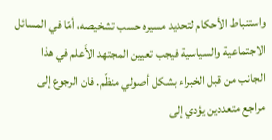واستنباط الأحكام لتحديد مسيره حسب تشخيصه، أمّا في المسائل الاجتماعية والسياسية فيجب تعيين المجتهد الأَعلم في هذا الجانب من قبل الخبراء بشكل أصولي منظّم. فان الرجوع إلى مراجع متعددين يؤدي إلى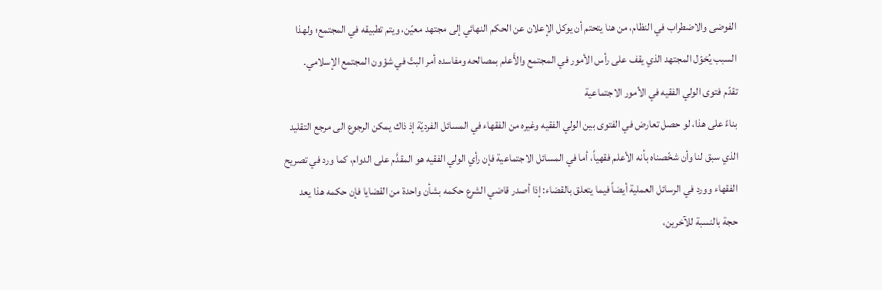الفوضى والاضطراب في النظام، من هنا يتحتم أن يوكل الإعلان عن الحكم النهائي إلى مجتهد معيّن، ويتم تطبيقه في المجتمع؛ ولهذا السبب يُخوّل المجتهد الذي يقف على رأس الأمور في المجتمع والأَعلم بمصالحه ومفاسده أمر البتّ في شؤون المجتمع الإسلامي.
تقدّم فتوى الولي الفقيه في الأمور الاجتماعية
بناءً على هذا، لو حصل تعارض في الفتوى بين الولي الفقيه وغيره من الفقهاء في المسائل الفرديّة إذ ذاك يمكن الرجوع الى مرجع التقليد الذي سبق لنا وأن شخّصناه بأنه الأعلم فقهياً، أما في المسائل الاجتماعية فإن رأي الولي الفقيه هو المقدَّم على الدوام، كما ورد في تصريح الفقهاء وورد في الرسائل العملية أيضاً فيما يتعلق بالقضاء: إذا أصدر قاضي الشرع حكمه بشأن واحدة من القضايا فإن حكمه هذا يعد حجة بالنسبة للآخرين،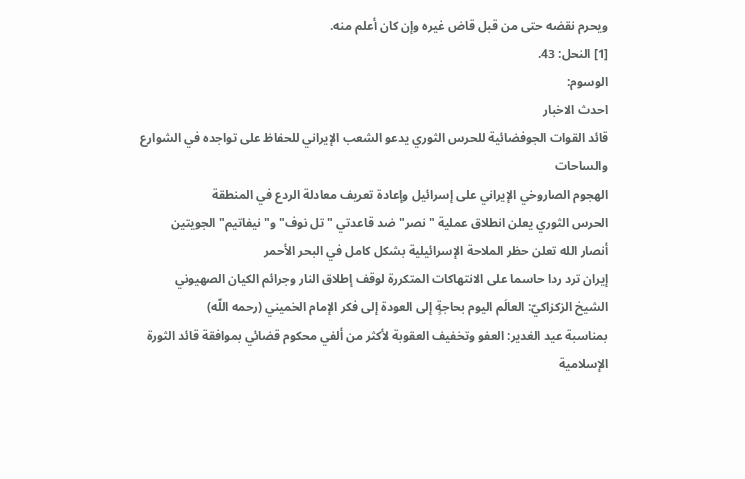ويحرم نقضه حتى من قبل قاض غيره وإن كان أعلم منه.
[1] النحل: 43.
الوسوم:
احدث الاخبار
قائد القوات الجوفضائية للحرس الثوري يدعو الشعب الإيراني للحفاظ على تواجده في الشوارع والساحات
الهجوم الصاروخي الإيراني على إسرائيل وإعادة تعريف معادلة الردع في المنطقة
الحرس الثوري یعلن انطلاق عملية "نصر" ضد قاعدتي "تل نوف" و"نيفاتيم" الجويتين
أنصار الله تعلن حظر الملاحة الإسرائيلية بشكل كامل في البحر الأحمر
إيران ترد ردا حاسما على الانتهاكات المتكررة لوقف إطلاق النار وجرائم الكيان الصهيوني
الشيخ الزكزاكيّ: العالَم اليوم بحاجةٍ إلى العودة إلى فكر الإمام الخميني (رحمه اللّه)
بمناسبة عيد الغدير: العفو وتخفيف العقوبة لأكثر من ألفي محكوم قضائي بموافقة قائد الثورة الإسلامية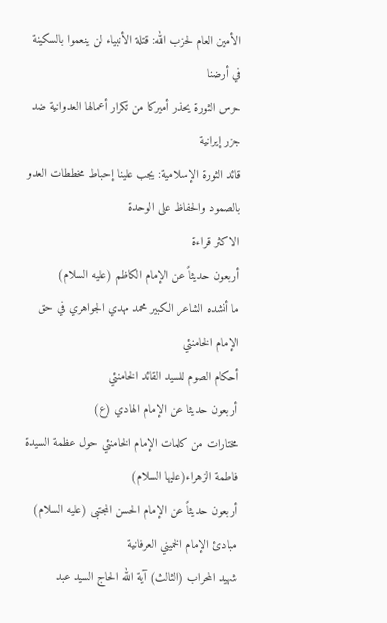الأمين العام لحزب الله: قتلة الأنبياء لن ينعموا بالسكينة في أرضنا
حرس الثورة يحذر أميركا من تكرار أعمالها العدوانية ضد جزر إيرانية
قائد الثورة الإسلامية: يجب علينا إحباط مخططات العدو بالصمود والحفاظ على الوحدة
الاكثر قراءة
أربعون حديثاً عن الإمام الكاظم (عليه السلام)
ما أنشده الشاعر الكبير محمد مهدي الجواهري في حق الإمام الخامنئي
أحكام الصوم للسيد القائد الخامنئي
أربعون حديثا عن الإمام الهادي (ع)
مختارات من كلمات الإمام الخامنئي حول عظمة السيدة فاطمة الزهراء(عليها السلام)
أربعون حديثاً عن الإمام الحسن المجتبى (عليه السلام)
مبادئ الإمام الخميني العرفانية
شهيد المحراب (الثالث) آية الله الحاج السيد عبد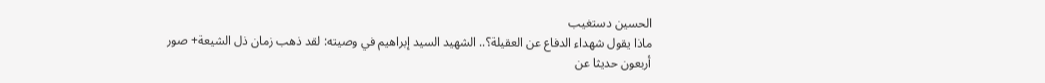الحسين دستغيب
ماذا يقول شهداء الدفاع عن العقيلة؟.. الشهيد السيد إبراهيم في وصيته: لقد ذهب زمان ذل الشيعة+ صور
أربعون حديثا عن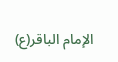الإمام الباقر(ع)